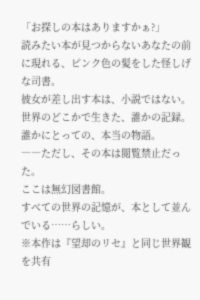「お探しの本はありますかぁ?」
読みたい本が見つからないあなたの前に現れる、ピンク色の髪をした怪しげな司書。
彼女が差し出す本は、小説ではない。
世界のどこかで生きた、誰かの記録。
誰かにとっての、本当の物語。
――ただし、その本は閲覧禁止だった。
ここは無幻図書館。
すべての世界の記憶が、本として並んでいる……らしい。
※本作は『望却のリセ』と同じ世界観を共有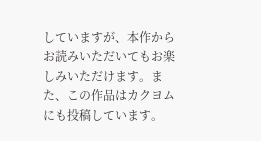していますが、本作からお読みいただいてもお楽しみいただけます。また、この作品はカクヨムにも投稿しています。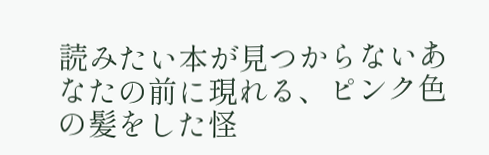読みたい本が見つからないあなたの前に現れる、ピンク色の髪をした怪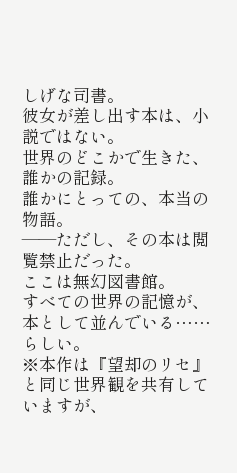しげな司書。
彼女が差し出す本は、小説ではない。
世界のどこかで生きた、誰かの記録。
誰かにとっての、本当の物語。
――ただし、その本は閲覧禁止だった。
ここは無幻図書館。
すべての世界の記憶が、本として並んでいる……らしい。
※本作は『望却のリセ』と同じ世界観を共有していますが、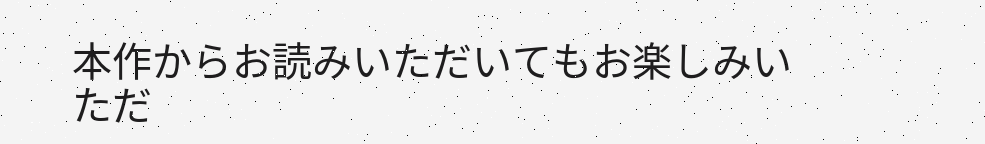本作からお読みいただいてもお楽しみいただ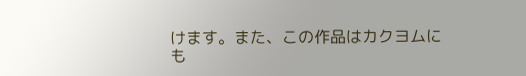けます。また、この作品はカクヨムにも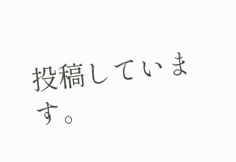投稿しています。